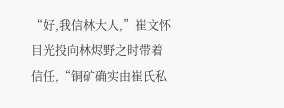“好,我信林大人,”崔文怀目光投向林烬野之时带着信任,“铜矿确实由崔氏私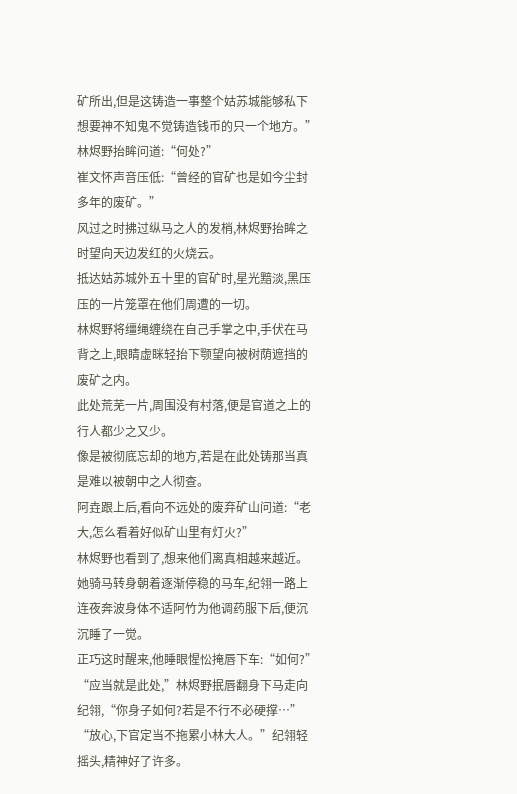矿所出,但是这铸造一事整个姑苏城能够私下想要神不知鬼不觉铸造钱币的只一个地方。”
林烬野抬眸问道:“何处?”
崔文怀声音压低:“曾经的官矿也是如今尘封多年的废矿。”
风过之时拂过纵马之人的发梢,林烬野抬眸之时望向天边发红的火烧云。
抵达姑苏城外五十里的官矿时,星光黯淡,黑压压的一片笼罩在他们周遭的一切。
林烬野将缰绳缠绕在自己手掌之中,手伏在马背之上,眼睛虚眯轻抬下颚望向被树荫遮挡的废矿之内。
此处荒芜一片,周围没有村落,便是官道之上的行人都少之又少。
像是被彻底忘却的地方,若是在此处铸那当真是难以被朝中之人彻查。
阿垚跟上后,看向不远处的废弃矿山问道:“老大,怎么看着好似矿山里有灯火?”
林烬野也看到了,想来他们离真相越来越近。
她骑马转身朝着逐渐停稳的马车,纪翎一路上连夜奔波身体不适阿竹为他调药服下后,便沉沉睡了一觉。
正巧这时醒来,他睡眼惺忪掩唇下车:“如何?”
“应当就是此处,”林烬野抿唇翻身下马走向纪翎,“你身子如何?若是不行不必硬撑…”
“放心,下官定当不拖累小林大人。”纪翎轻摇头,精神好了许多。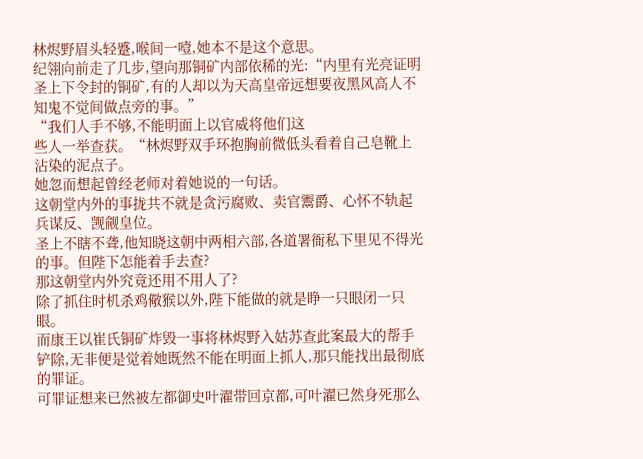林烬野眉头轻蹙,喉间一噎,她本不是这个意思。
纪翎向前走了几步,望向那铜矿内部依稀的光:“内里有光亮证明圣上下令封的铜矿,有的人却以为天高皇帝远想要夜黑风高人不知鬼不觉间做点旁的事。”
“我们人手不够,不能明面上以官威将他们这
些人一举查获。“林烬野双手环抱胸前微低头看着自己皂靴上沾染的泥点子。
她忽而想起曾经老师对着她说的一句话。
这朝堂内外的事拢共不就是贪污腐败、卖官鬻爵、心怀不轨起兵谋反、觊觎皇位。
圣上不瞎不聋,他知晓这朝中两相六部,各道署衙私下里见不得光的事。但陛下怎能着手去查?
那这朝堂内外究竟还用不用人了?
除了抓住时机杀鸡儆猴以外,陛下能做的就是睁一只眼闭一只眼。
而康王以崔氏铜矿炸毁一事将林烬野入姑苏查此案最大的帮手铲除,无非便是觉着她既然不能在明面上抓人,那只能找出最彻底的罪证。
可罪证想来已然被左都御史叶濯带回京都,可叶濯已然身死那么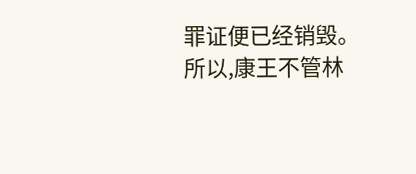罪证便已经销毁。
所以,康王不管林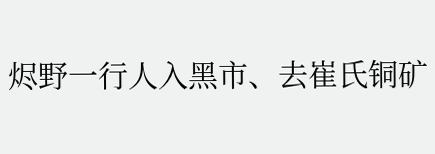烬野一行人入黑市、去崔氏铜矿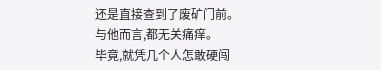还是直接查到了废矿门前。
与他而言,都无关痛痒。
毕竟,就凭几个人怎敢硬闯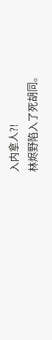入内拿人?!
林烬野陷入了死胡同。